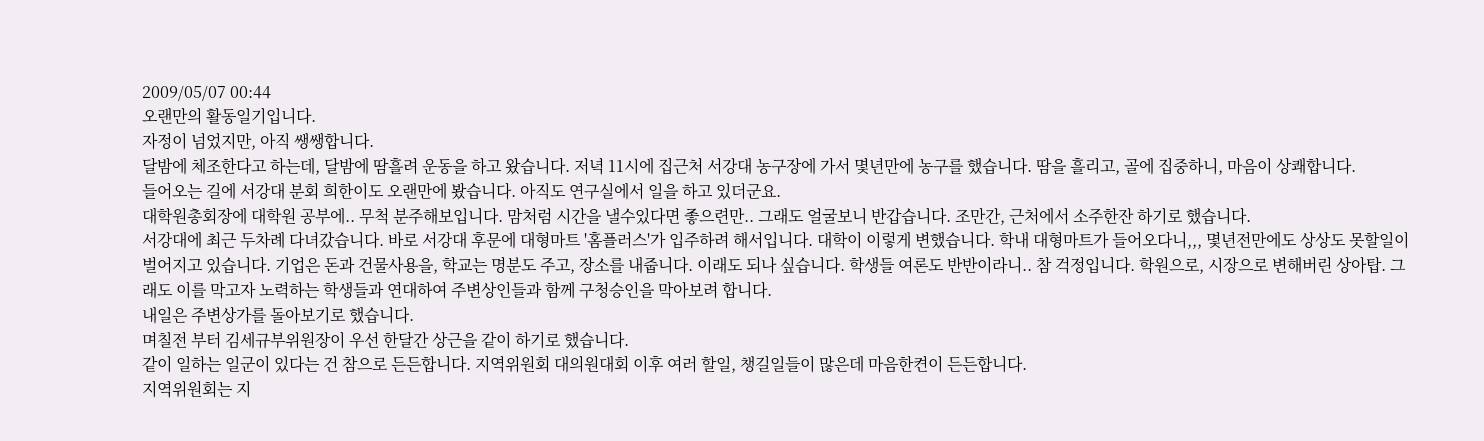2009/05/07 00:44
오랜만의 활동일기입니다.
자정이 넘었지만, 아직 쌩쌩합니다.
달밤에 체조한다고 하는데, 달밤에 땀흘려 운동을 하고 왔습니다. 저녁 11시에 집근처 서강대 농구장에 가서 몇년만에 농구를 했습니다. 땀을 흘리고, 골에 집중하니, 마음이 상쾌합니다.
들어오는 길에 서강대 분회 희한이도 오랜만에 봤습니다. 아직도 연구실에서 일을 하고 있더군요.
대학원총회장에 대학원 공부에.. 무척 분주해보입니다. 맘처럼 시간을 낼수있다면 좋으련만.. 그래도 얼굴보니 반갑습니다. 조만간, 근처에서 소주한잔 하기로 했습니다.
서강대에 최근 두차례 다녀갔습니다. 바로 서강대 후문에 대형마트 '홈플러스'가 입주하려 해서입니다. 대학이 이렇게 변했습니다. 학내 대형마트가 들어오다니,,, 몇년전만에도 상상도 못할일이 벌어지고 있습니다. 기업은 돈과 건물사용을, 학교는 명분도 주고, 장소를 내줍니다. 이래도 되나 싶습니다. 학생들 여론도 반반이라니.. 참 걱정입니다. 학원으로, 시장으로 변해버린 상아탑. 그래도 이를 막고자 노력하는 학생들과 연대하여 주변상인들과 함께 구청승인을 막아보려 합니다.
내일은 주변상가를 돌아보기로 했습니다.
며칠전 부터 김세규부위원장이 우선 한달간 상근을 같이 하기로 했습니다.
같이 일하는 일군이 있다는 건 참으로 든든합니다. 지역위원회 대의원대회 이후 여러 할일, 챙길일들이 많은데 마음한켠이 든든합니다.
지역위원회는 지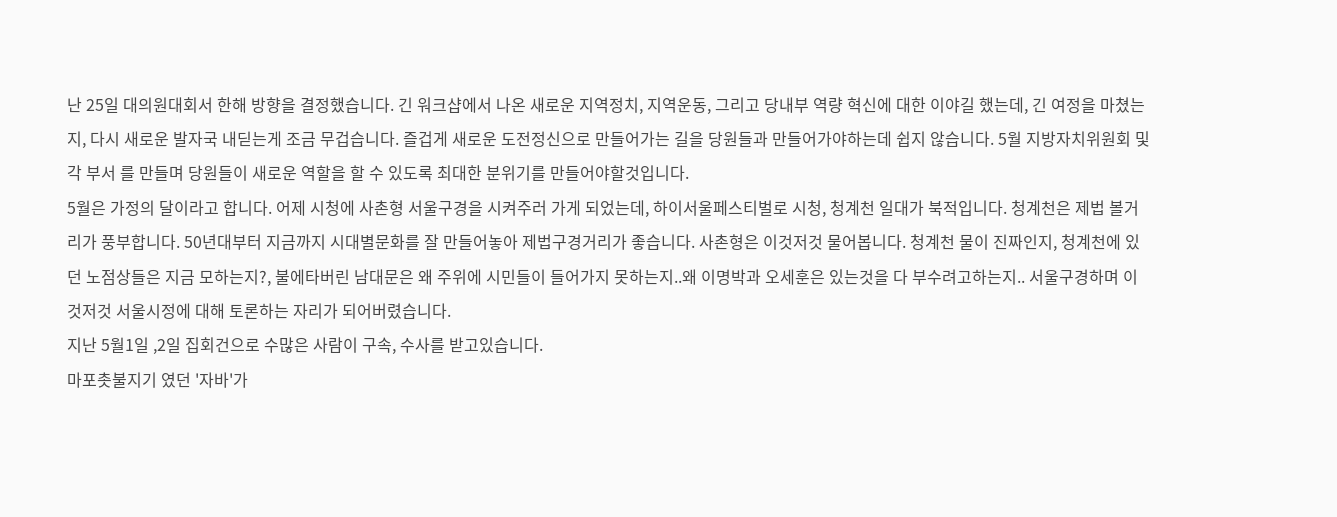난 25일 대의원대회서 한해 방향을 결정했습니다. 긴 워크샵에서 나온 새로운 지역정치, 지역운동, 그리고 당내부 역량 혁신에 대한 이야길 했는데, 긴 여정을 마쳤는지, 다시 새로운 발자국 내딛는게 조금 무겁습니다. 즐겁게 새로운 도전정신으로 만들어가는 길을 당원들과 만들어가야하는데 쉽지 않습니다. 5월 지방자치위원회 및 각 부서 를 만들며 당원들이 새로운 역할을 할 수 있도록 최대한 분위기를 만들어야할것입니다.
5월은 가정의 달이라고 합니다. 어제 시청에 사촌형 서울구경을 시켜주러 가게 되었는데, 하이서울페스티벌로 시청, 청계천 일대가 북적입니다. 청계천은 제법 볼거리가 풍부합니다. 50년대부터 지금까지 시대별문화를 잘 만들어놓아 제법구경거리가 좋습니다. 사촌형은 이것저것 물어봅니다. 청계천 물이 진짜인지, 청계천에 있던 노점상들은 지금 모하는지?, 불에타버린 남대문은 왜 주위에 시민들이 들어가지 못하는지..왜 이명박과 오세훈은 있는것을 다 부수려고하는지.. 서울구경하며 이것저것 서울시정에 대해 토론하는 자리가 되어버렸습니다.
지난 5월1일 ,2일 집회건으로 수많은 사람이 구속, 수사를 받고있습니다.
마포촛불지기 였던 '자바'가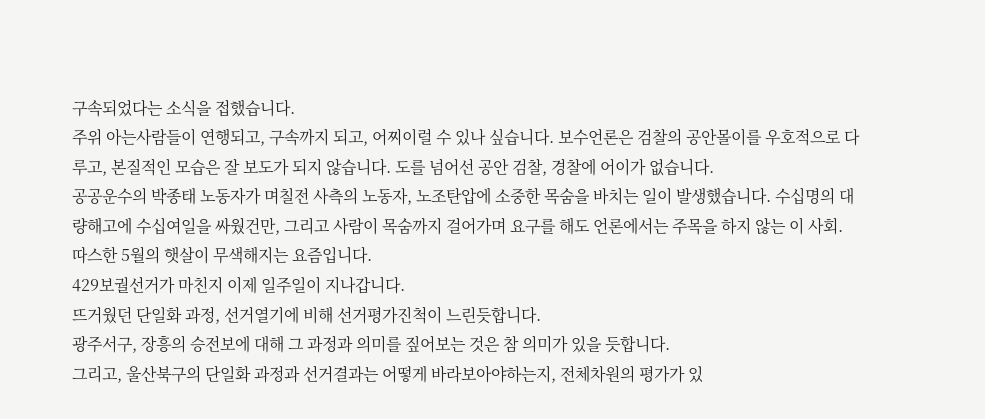구속되었다는 소식을 접했습니다.
주위 아는사람들이 연행되고, 구속까지 되고, 어찌이럴 수 있나 싶습니다. 보수언론은 검찰의 공안몰이를 우호적으로 다루고, 본질적인 모습은 잘 보도가 되지 않습니다. 도를 넘어선 공안 검찰, 경찰에 어이가 없습니다.
공공운수의 박종태 노동자가 며칠전 사측의 노동자, 노조탄압에 소중한 목숨을 바치는 일이 발생했습니다. 수십명의 대량해고에 수십여일을 싸웠건만, 그리고 사람이 목숨까지 걸어가며 요구를 해도 언론에서는 주목을 하지 않는 이 사회. 따스한 5월의 햇살이 무색해지는 요즘입니다.
429보궐선거가 마친지 이제 일주일이 지나갑니다.
뜨거웠던 단일화 과정, 선거열기에 비해 선거평가진척이 느린듯합니다.
광주서구, 장흥의 승전보에 대해 그 과정과 의미를 짚어보는 것은 참 의미가 있을 듯합니다.
그리고, 울산북구의 단일화 과정과 선거결과는 어떻게 바라보아야하는지, 전체차원의 평가가 있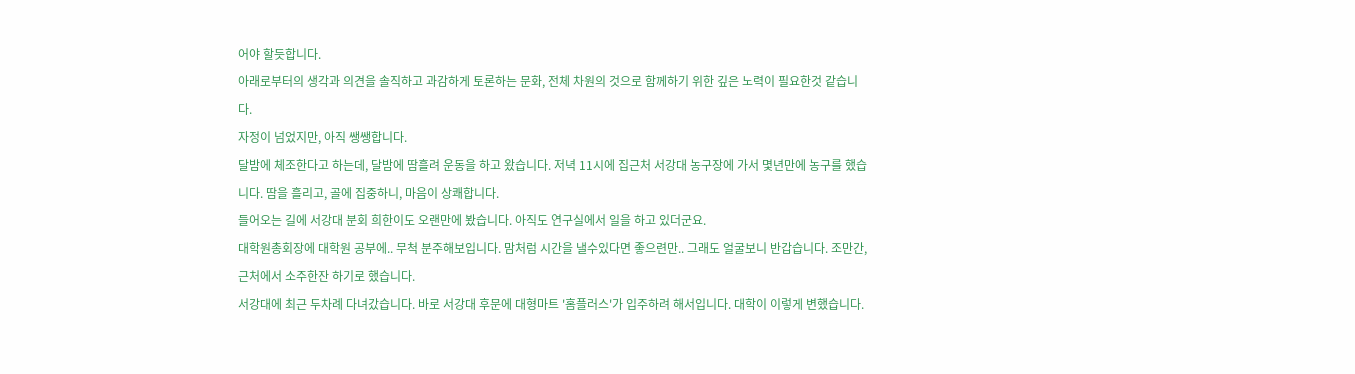어야 할듯합니다.
아래로부터의 생각과 의견을 솔직하고 과감하게 토론하는 문화, 전체 차원의 것으로 함께하기 위한 깊은 노력이 필요한것 같습니다.
자정이 넘었지만, 아직 쌩쌩합니다.
달밤에 체조한다고 하는데, 달밤에 땀흘려 운동을 하고 왔습니다. 저녁 11시에 집근처 서강대 농구장에 가서 몇년만에 농구를 했습니다. 땀을 흘리고, 골에 집중하니, 마음이 상쾌합니다.
들어오는 길에 서강대 분회 희한이도 오랜만에 봤습니다. 아직도 연구실에서 일을 하고 있더군요.
대학원총회장에 대학원 공부에.. 무척 분주해보입니다. 맘처럼 시간을 낼수있다면 좋으련만.. 그래도 얼굴보니 반갑습니다. 조만간, 근처에서 소주한잔 하기로 했습니다.
서강대에 최근 두차례 다녀갔습니다. 바로 서강대 후문에 대형마트 '홈플러스'가 입주하려 해서입니다. 대학이 이렇게 변했습니다.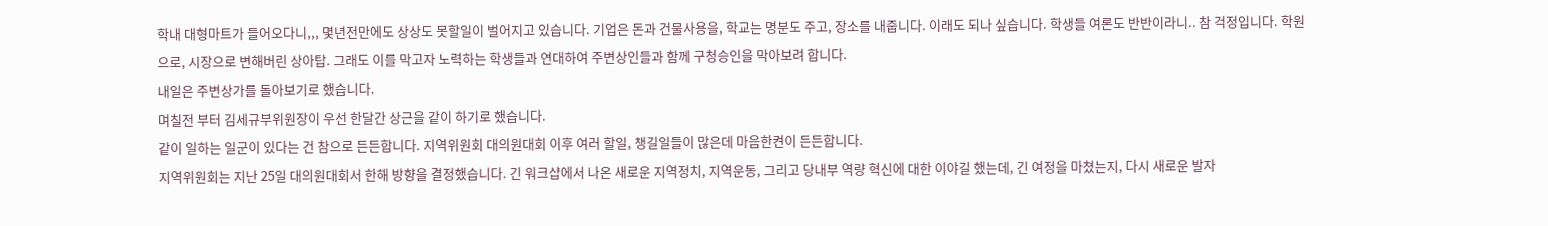학내 대형마트가 들어오다니,,, 몇년전만에도 상상도 못할일이 벌어지고 있습니다. 기업은 돈과 건물사용을, 학교는 명분도 주고, 장소를 내줍니다. 이래도 되나 싶습니다. 학생들 여론도 반반이라니.. 참 걱정입니다. 학원으로, 시장으로 변해버린 상아탑. 그래도 이를 막고자 노력하는 학생들과 연대하여 주변상인들과 함께 구청승인을 막아보려 합니다.
내일은 주변상가를 돌아보기로 했습니다.
며칠전 부터 김세규부위원장이 우선 한달간 상근을 같이 하기로 했습니다.
같이 일하는 일군이 있다는 건 참으로 든든합니다. 지역위원회 대의원대회 이후 여러 할일, 챙길일들이 많은데 마음한켠이 든든합니다.
지역위원회는 지난 25일 대의원대회서 한해 방향을 결정했습니다. 긴 워크샵에서 나온 새로운 지역정치, 지역운동, 그리고 당내부 역량 혁신에 대한 이야길 했는데, 긴 여정을 마쳤는지, 다시 새로운 발자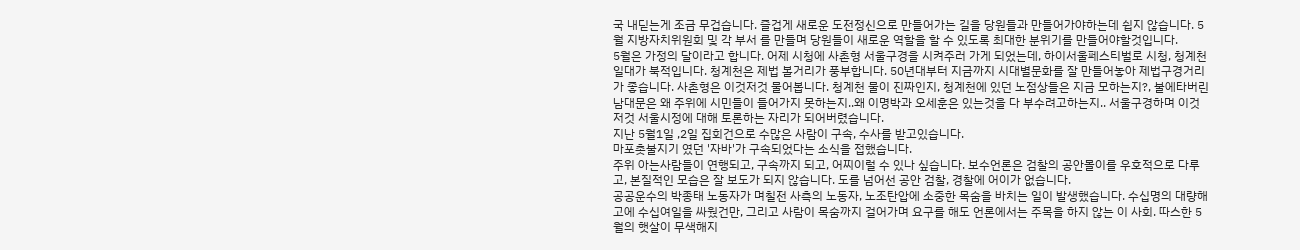국 내딛는게 조금 무겁습니다. 즐겁게 새로운 도전정신으로 만들어가는 길을 당원들과 만들어가야하는데 쉽지 않습니다. 5월 지방자치위원회 및 각 부서 를 만들며 당원들이 새로운 역할을 할 수 있도록 최대한 분위기를 만들어야할것입니다.
5월은 가정의 달이라고 합니다. 어제 시청에 사촌형 서울구경을 시켜주러 가게 되었는데, 하이서울페스티벌로 시청, 청계천 일대가 북적입니다. 청계천은 제법 볼거리가 풍부합니다. 50년대부터 지금까지 시대별문화를 잘 만들어놓아 제법구경거리가 좋습니다. 사촌형은 이것저것 물어봅니다. 청계천 물이 진짜인지, 청계천에 있던 노점상들은 지금 모하는지?, 불에타버린 남대문은 왜 주위에 시민들이 들어가지 못하는지..왜 이명박과 오세훈은 있는것을 다 부수려고하는지.. 서울구경하며 이것저것 서울시정에 대해 토론하는 자리가 되어버렸습니다.
지난 5월1일 ,2일 집회건으로 수많은 사람이 구속, 수사를 받고있습니다.
마포촛불지기 였던 '자바'가 구속되었다는 소식을 접했습니다.
주위 아는사람들이 연행되고, 구속까지 되고, 어찌이럴 수 있나 싶습니다. 보수언론은 검찰의 공안몰이를 우호적으로 다루고, 본질적인 모습은 잘 보도가 되지 않습니다. 도를 넘어선 공안 검찰, 경찰에 어이가 없습니다.
공공운수의 박종태 노동자가 며칠전 사측의 노동자, 노조탄압에 소중한 목숨을 바치는 일이 발생했습니다. 수십명의 대량해고에 수십여일을 싸웠건만, 그리고 사람이 목숨까지 걸어가며 요구를 해도 언론에서는 주목을 하지 않는 이 사회. 따스한 5월의 햇살이 무색해지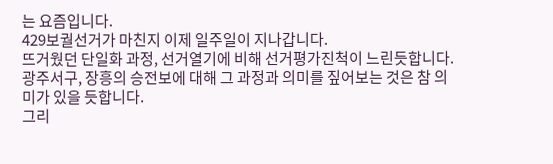는 요즘입니다.
429보궐선거가 마친지 이제 일주일이 지나갑니다.
뜨거웠던 단일화 과정, 선거열기에 비해 선거평가진척이 느린듯합니다.
광주서구, 장흥의 승전보에 대해 그 과정과 의미를 짚어보는 것은 참 의미가 있을 듯합니다.
그리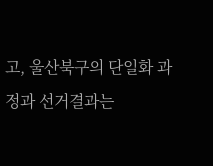고, 울산북구의 단일화 과정과 선거결과는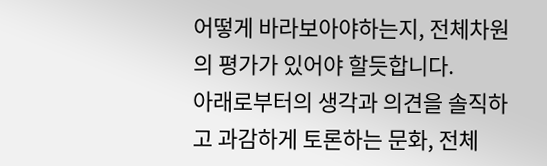어떻게 바라보아야하는지, 전체차원의 평가가 있어야 할듯합니다.
아래로부터의 생각과 의견을 솔직하고 과감하게 토론하는 문화, 전체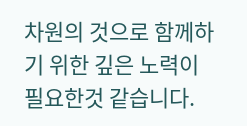차원의 것으로 함께하기 위한 깊은 노력이 필요한것 같습니다.